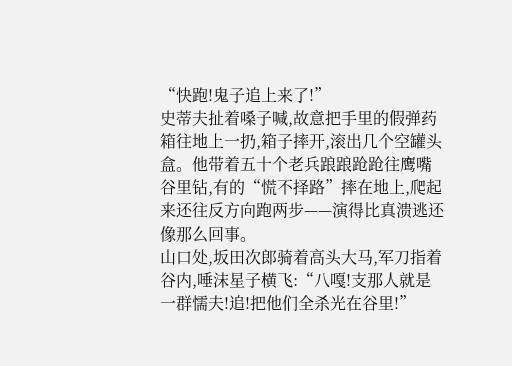“快跑!鬼子追上来了!”
史蒂夫扯着嗓子喊,故意把手里的假弹药箱往地上一扔,箱子摔开,滚出几个空罐头盒。他带着五十个老兵踉踉跄跄往鹰嘴谷里钻,有的“慌不择路”摔在地上,爬起来还往反方向跑两步——演得比真溃逃还像那么回事。
山口处,坂田次郎骑着高头大马,军刀指着谷内,唾沫星子横飞:“八嘎!支那人就是一群懦夫!追!把他们全杀光在谷里!”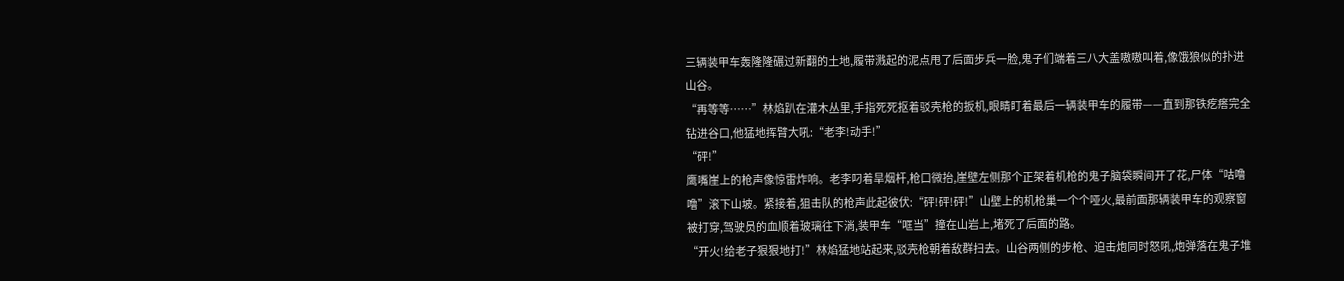三辆装甲车轰隆隆碾过新翻的土地,履带溅起的泥点甩了后面步兵一脸,鬼子们端着三八大盖嗷嗷叫着,像饿狼似的扑进山谷。
“再等等……”林焰趴在灌木丛里,手指死死抠着驳壳枪的扳机,眼睛盯着最后一辆装甲车的履带——直到那铁疙瘩完全钻进谷口,他猛地挥臂大吼:“老李!动手!”
“砰!”
鹰嘴崖上的枪声像惊雷炸响。老李叼着旱烟杆,枪口微抬,崖壁左侧那个正架着机枪的鬼子脑袋瞬间开了花,尸体“咕噜噜”滚下山坡。紧接着,狙击队的枪声此起彼伏:“砰!砰!砰!”山壁上的机枪巢一个个哑火,最前面那辆装甲车的观察窗被打穿,驾驶员的血顺着玻璃往下淌,装甲车“哐当”撞在山岩上,堵死了后面的路。
“开火!给老子狠狠地打!”林焰猛地站起来,驳壳枪朝着敌群扫去。山谷两侧的步枪、迫击炮同时怒吼,炮弹落在鬼子堆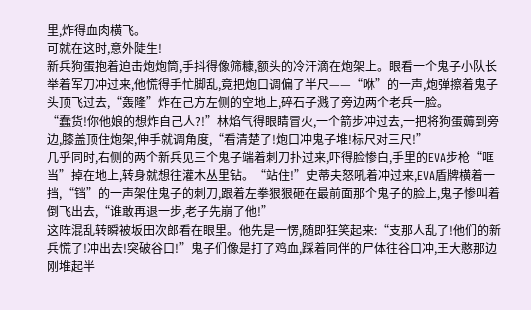里,炸得血肉横飞。
可就在这时,意外陡生!
新兵狗蛋抱着迫击炮炮筒,手抖得像筛糠,额头的冷汗滴在炮架上。眼看一个鬼子小队长举着军刀冲过来,他慌得手忙脚乱,竟把炮口调偏了半尺——“咻”的一声,炮弹擦着鬼子头顶飞过去,“轰隆”炸在己方左侧的空地上,碎石子溅了旁边两个老兵一脸。
“蠢货!你他娘的想炸自己人?!”林焰气得眼睛冒火,一个箭步冲过去,一把将狗蛋薅到旁边,膝盖顶住炮架,伸手就调角度,“看清楚了!炮口冲鬼子堆!标尺对三尺!”
几乎同时,右侧的两个新兵见三个鬼子端着刺刀扑过来,吓得脸惨白,手里的EVA步枪“哐当”掉在地上,转身就想往灌木丛里钻。“站住!”史蒂夫怒吼着冲过来,EVA盾牌横着一挡,“铛”的一声架住鬼子的刺刀,跟着左拳狠狠砸在最前面那个鬼子的脸上,鬼子惨叫着倒飞出去,“谁敢再退一步,老子先崩了他!”
这阵混乱转瞬被坂田次郎看在眼里。他先是一愣,随即狂笑起来:“支那人乱了!他们的新兵慌了!冲出去!突破谷口!”鬼子们像是打了鸡血,踩着同伴的尸体往谷口冲,王大憨那边刚堆起半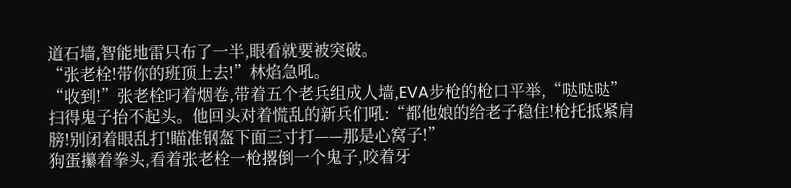道石墙,智能地雷只布了一半,眼看就要被突破。
“张老栓!带你的班顶上去!”林焰急吼。
“收到!”张老栓叼着烟卷,带着五个老兵组成人墙,EVA步枪的枪口平举,“哒哒哒”扫得鬼子抬不起头。他回头对着慌乱的新兵们吼:“都他娘的给老子稳住!枪托抵紧肩膀!别闭着眼乱打!瞄准钢盔下面三寸打——那是心窝子!”
狗蛋攥着拳头,看着张老栓一枪撂倒一个鬼子,咬着牙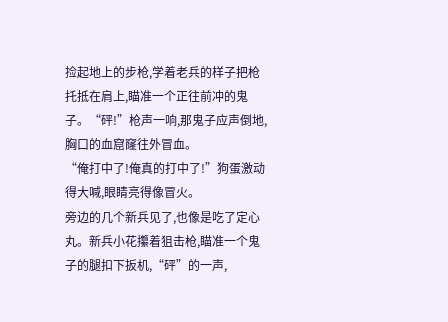捡起地上的步枪,学着老兵的样子把枪托抵在肩上,瞄准一个正往前冲的鬼子。“砰!”枪声一响,那鬼子应声倒地,胸口的血窟窿往外冒血。
“俺打中了!俺真的打中了!”狗蛋激动得大喊,眼睛亮得像冒火。
旁边的几个新兵见了,也像是吃了定心丸。新兵小花攥着狙击枪,瞄准一个鬼子的腿扣下扳机,“砰”的一声,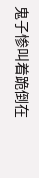鬼子惨叫着跪倒在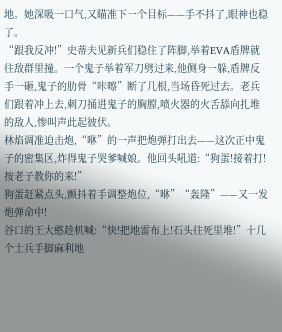地。她深吸一口气,又瞄准下一个目标——手不抖了,眼神也稳了。
“跟我反冲!”史蒂夫见新兵们稳住了阵脚,举着EVA盾牌就往敌群里撞。一个鬼子举着军刀劈过来,他侧身一躲,盾牌反手一砸,鬼子的肋骨“咔嚓”断了几根,当场昏死过去。老兵们跟着冲上去,刺刀捅进鬼子的胸膛,喷火器的火舌舔向扎堆的敌人,惨叫声此起彼伏。
林焰调准迫击炮,“咻”的一声把炮弹打出去——这次正中鬼子的密集区,炸得鬼子哭爹喊娘。他回头吼道:“狗蛋!接着打!按老子教你的来!”
狗蛋赶紧点头,颤抖着手调整炮位,“咻”“轰隆”——又一发炮弹命中!
谷口的王大憨趁机喊:“快!把地雷布上!石头往死里堆!”十几个士兵手脚麻利地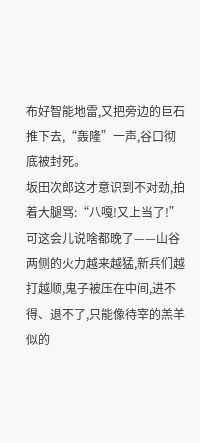布好智能地雷,又把旁边的巨石推下去,“轰隆”一声,谷口彻底被封死。
坂田次郎这才意识到不对劲,拍着大腿骂:“八嘎!又上当了!”可这会儿说啥都晚了——山谷两侧的火力越来越猛,新兵们越打越顺,鬼子被压在中间,进不得、退不了,只能像待宰的羔羊似的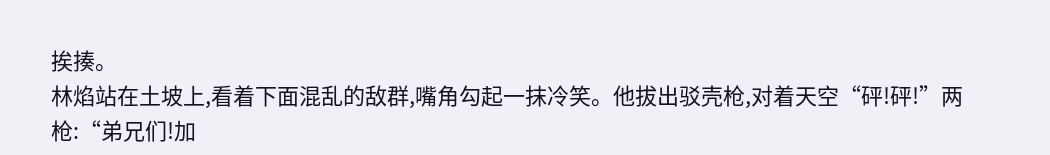挨揍。
林焰站在土坡上,看着下面混乱的敌群,嘴角勾起一抹冷笑。他拔出驳壳枪,对着天空“砰!砰!”两枪:“弟兄们!加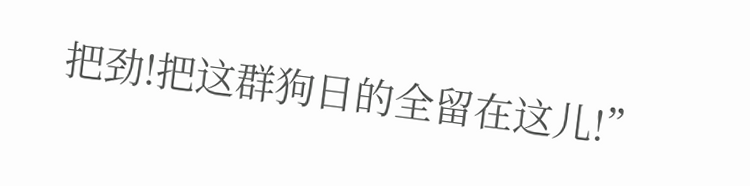把劲!把这群狗日的全留在这儿!”